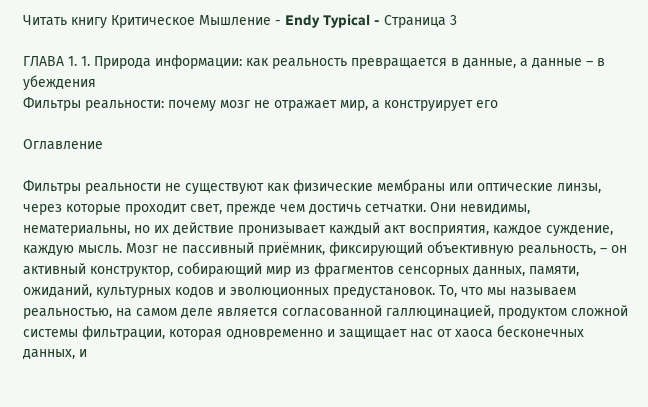Читать книгу Критическое Мышление - Endy Typical - Страница 3

ГЛАВА 1. 1. Природа информации: как реальность превращается в данные, а данные – в убеждения
Фильтры реальности: почему мозг не отражает мир, а конструирует его

Оглавление

Фильтры реальности не существуют как физические мембраны или оптические линзы, через которые проходит свет, прежде чем достичь сетчатки. Они невидимы, нематериальны, но их действие пронизывает каждый акт восприятия, каждое суждение, каждую мысль. Мозг не пассивный приёмник, фиксирующий объективную реальность, – он активный конструктор, собирающий мир из фрагментов сенсорных данных, памяти, ожиданий, культурных кодов и эволюционных предустановок. То, что мы называем реальностью, на самом деле является согласованной галлюцинацией, продуктом сложной системы фильтрации, которая одновременно и защищает нас от хаоса бесконечных данных, и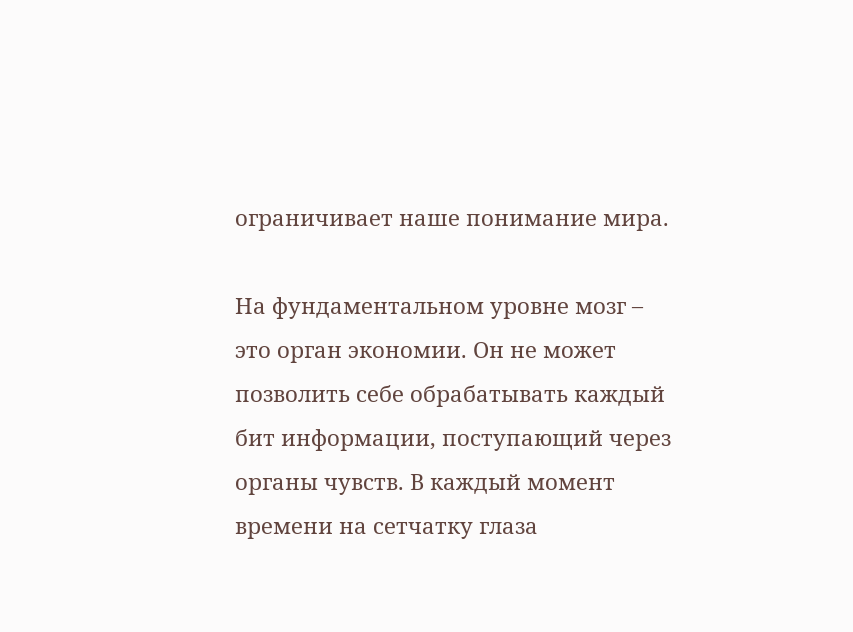ограничивает наше понимание мира.

На фундаментальном уровне мозг – это орган экономии. Он не может позволить себе обрабатывать каждый бит информации, поступающий через органы чувств. В каждый момент времени на сетчатку глаза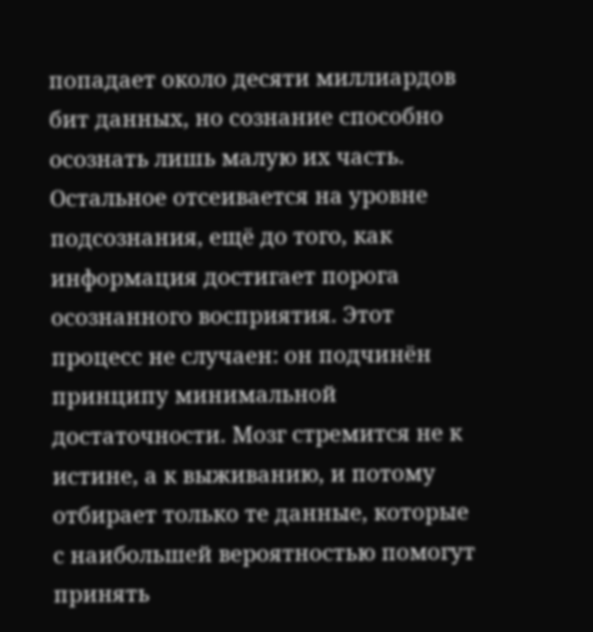попадает около десяти миллиардов бит данных, но сознание способно осознать лишь малую их часть. Остальное отсеивается на уровне подсознания, ещё до того, как информация достигает порога осознанного восприятия. Этот процесс не случаен: он подчинён принципу минимальной достаточности. Мозг стремится не к истине, а к выживанию, и потому отбирает только те данные, которые с наибольшей вероятностью помогут принять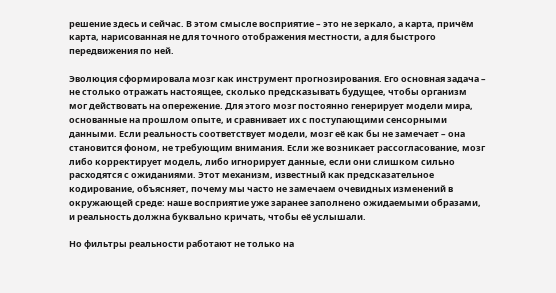решение здесь и сейчас. В этом смысле восприятие – это не зеркало, а карта, причём карта, нарисованная не для точного отображения местности, а для быстрого передвижения по ней.

Эволюция сформировала мозг как инструмент прогнозирования. Его основная задача – не столько отражать настоящее, сколько предсказывать будущее, чтобы организм мог действовать на опережение. Для этого мозг постоянно генерирует модели мира, основанные на прошлом опыте, и сравнивает их с поступающими сенсорными данными. Если реальность соответствует модели, мозг её как бы не замечает – она становится фоном, не требующим внимания. Если же возникает рассогласование, мозг либо корректирует модель, либо игнорирует данные, если они слишком сильно расходятся с ожиданиями. Этот механизм, известный как предсказательное кодирование, объясняет, почему мы часто не замечаем очевидных изменений в окружающей среде: наше восприятие уже заранее заполнено ожидаемыми образами, и реальность должна буквально кричать, чтобы её услышали.

Но фильтры реальности работают не только на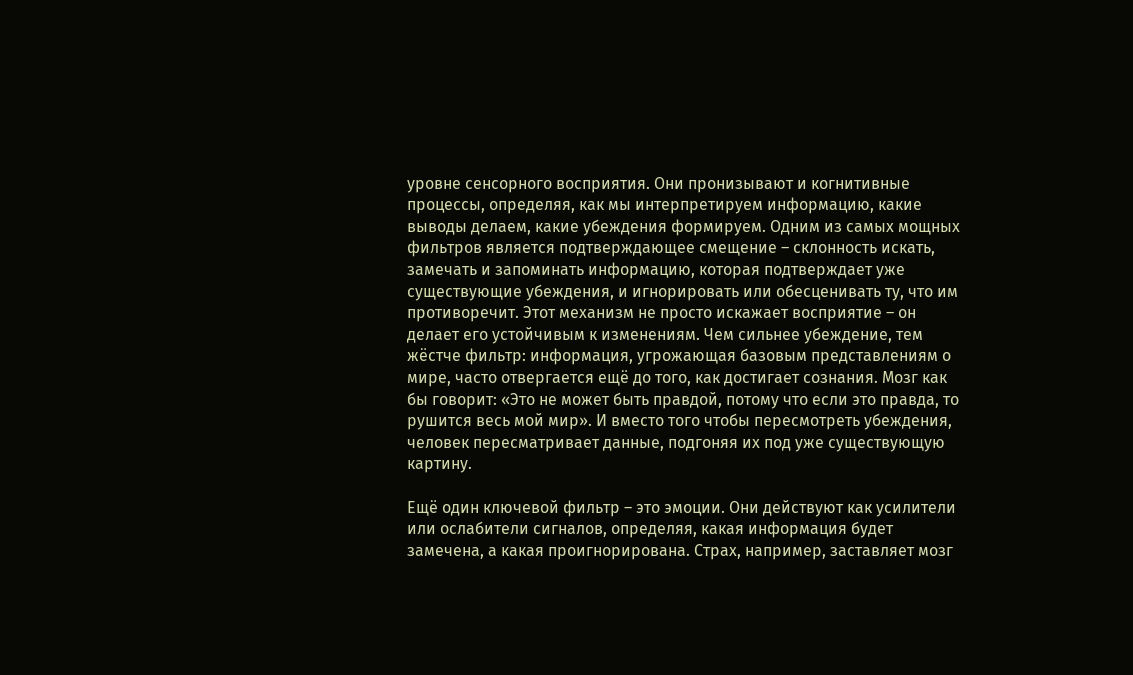уровне сенсорного восприятия. Они пронизывают и когнитивные процессы, определяя, как мы интерпретируем информацию, какие выводы делаем, какие убеждения формируем. Одним из самых мощных фильтров является подтверждающее смещение – склонность искать, замечать и запоминать информацию, которая подтверждает уже существующие убеждения, и игнорировать или обесценивать ту, что им противоречит. Этот механизм не просто искажает восприятие – он делает его устойчивым к изменениям. Чем сильнее убеждение, тем жёстче фильтр: информация, угрожающая базовым представлениям о мире, часто отвергается ещё до того, как достигает сознания. Мозг как бы говорит: «Это не может быть правдой, потому что если это правда, то рушится весь мой мир». И вместо того чтобы пересмотреть убеждения, человек пересматривает данные, подгоняя их под уже существующую картину.

Ещё один ключевой фильтр – это эмоции. Они действуют как усилители или ослабители сигналов, определяя, какая информация будет замечена, а какая проигнорирована. Страх, например, заставляет мозг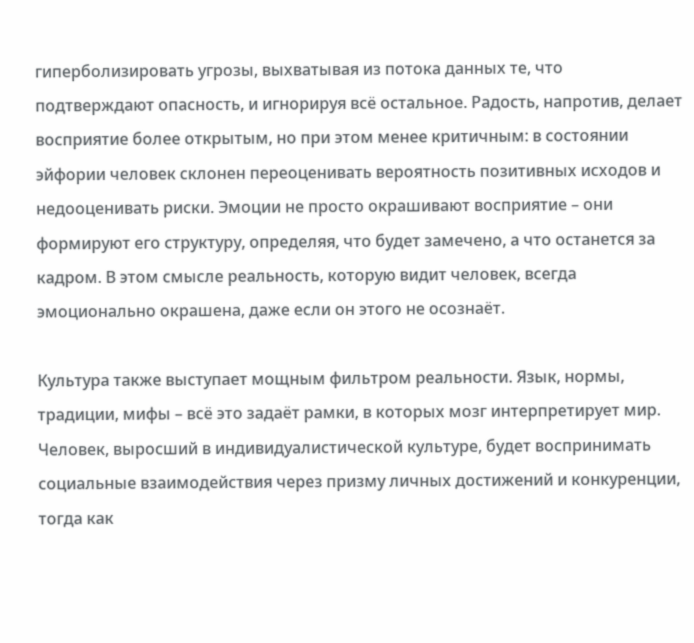гиперболизировать угрозы, выхватывая из потока данных те, что подтверждают опасность, и игнорируя всё остальное. Радость, напротив, делает восприятие более открытым, но при этом менее критичным: в состоянии эйфории человек склонен переоценивать вероятность позитивных исходов и недооценивать риски. Эмоции не просто окрашивают восприятие – они формируют его структуру, определяя, что будет замечено, а что останется за кадром. В этом смысле реальность, которую видит человек, всегда эмоционально окрашена, даже если он этого не осознаёт.

Культура также выступает мощным фильтром реальности. Язык, нормы, традиции, мифы – всё это задаёт рамки, в которых мозг интерпретирует мир. Человек, выросший в индивидуалистической культуре, будет воспринимать социальные взаимодействия через призму личных достижений и конкуренции, тогда как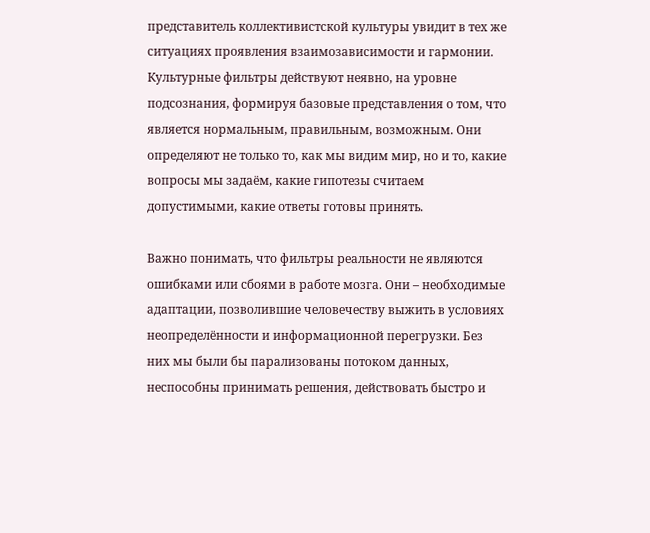представитель коллективистской культуры увидит в тех же ситуациях проявления взаимозависимости и гармонии. Культурные фильтры действуют неявно, на уровне подсознания, формируя базовые представления о том, что является нормальным, правильным, возможным. Они определяют не только то, как мы видим мир, но и то, какие вопросы мы задаём, какие гипотезы считаем допустимыми, какие ответы готовы принять.

Важно понимать, что фильтры реальности не являются ошибками или сбоями в работе мозга. Они – необходимые адаптации, позволившие человечеству выжить в условиях неопределённости и информационной перегрузки. Без них мы были бы парализованы потоком данных, неспособны принимать решения, действовать быстро и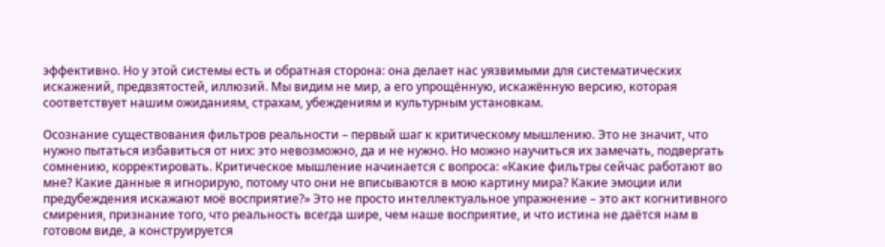эффективно. Но у этой системы есть и обратная сторона: она делает нас уязвимыми для систематических искажений, предвзятостей, иллюзий. Мы видим не мир, а его упрощённую, искажённую версию, которая соответствует нашим ожиданиям, страхам, убеждениям и культурным установкам.

Осознание существования фильтров реальности – первый шаг к критическому мышлению. Это не значит, что нужно пытаться избавиться от них: это невозможно, да и не нужно. Но можно научиться их замечать, подвергать сомнению, корректировать. Критическое мышление начинается с вопроса: «Какие фильтры сейчас работают во мне? Какие данные я игнорирую, потому что они не вписываются в мою картину мира? Какие эмоции или предубеждения искажают моё восприятие?» Это не просто интеллектуальное упражнение – это акт когнитивного смирения, признание того, что реальность всегда шире, чем наше восприятие, и что истина не даётся нам в готовом виде, а конструируется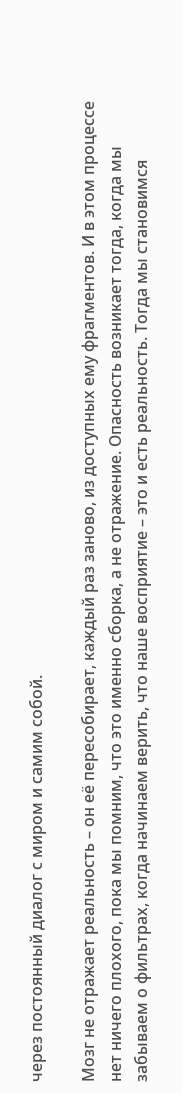через постоянный диалог с миром и самим собой.

Мозг не отражает реальность – он её пересобирает, каждый раз заново, из доступных ему фрагментов. И в этом процессе нет ничего плохого, пока мы помним, что это именно сборка, а не отражение. Опасность возникает тогда, когда мы забываем о фильтрах, когда начинаем верить, что наше восприятие – это и есть реальность. Тогда мы становимся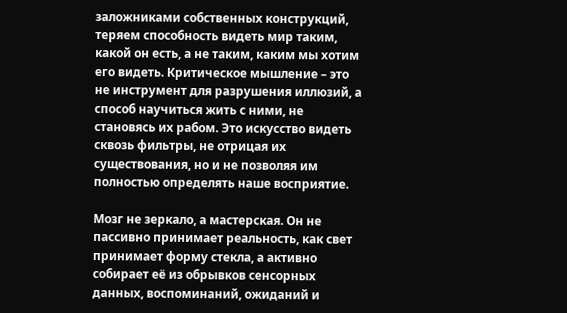заложниками собственных конструкций, теряем способность видеть мир таким, какой он есть, а не таким, каким мы хотим его видеть. Критическое мышление – это не инструмент для разрушения иллюзий, а способ научиться жить с ними, не становясь их рабом. Это искусство видеть сквозь фильтры, не отрицая их существования, но и не позволяя им полностью определять наше восприятие.

Мозг не зеркало, а мастерская. Он не пассивно принимает реальность, как свет принимает форму стекла, а активно собирает её из обрывков сенсорных данных, воспоминаний, ожиданий и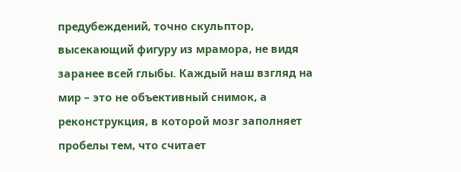предубеждений, точно скульптор, высекающий фигуру из мрамора, не видя заранее всей глыбы. Каждый наш взгляд на мир – это не объективный снимок, а реконструкция, в которой мозг заполняет пробелы тем, что считает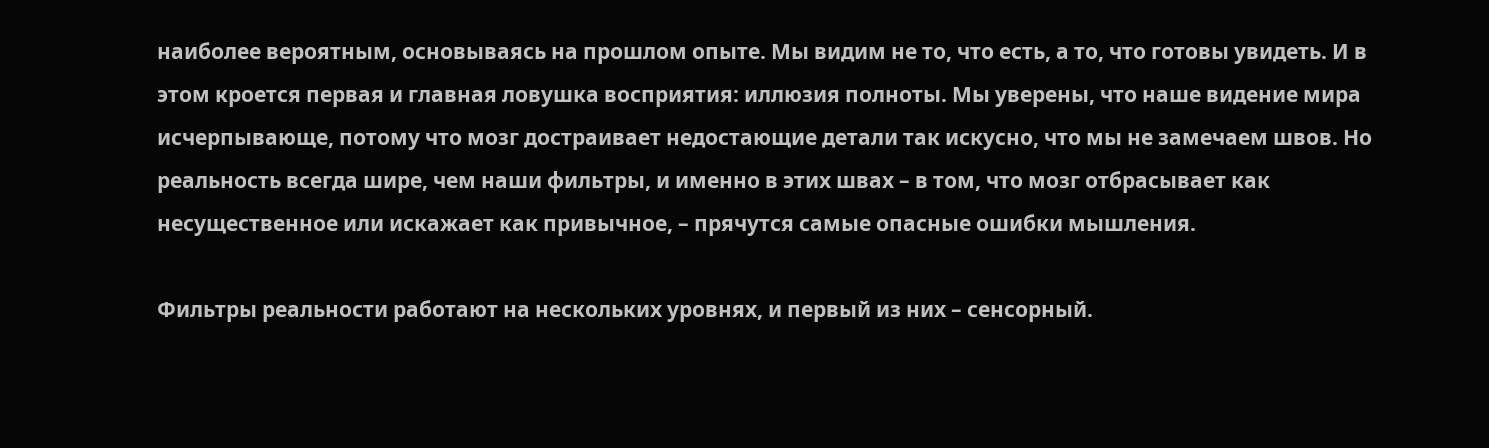наиболее вероятным, основываясь на прошлом опыте. Мы видим не то, что есть, а то, что готовы увидеть. И в этом кроется первая и главная ловушка восприятия: иллюзия полноты. Мы уверены, что наше видение мира исчерпывающе, потому что мозг достраивает недостающие детали так искусно, что мы не замечаем швов. Но реальность всегда шире, чем наши фильтры, и именно в этих швах – в том, что мозг отбрасывает как несущественное или искажает как привычное, – прячутся самые опасные ошибки мышления.

Фильтры реальности работают на нескольких уровнях, и первый из них – сенсорный.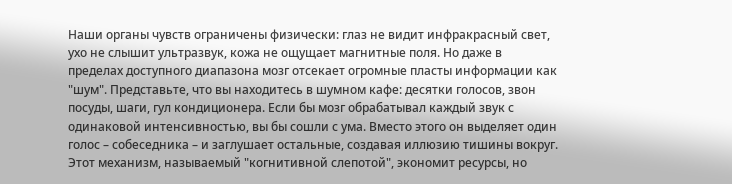Наши органы чувств ограничены физически: глаз не видит инфракрасный свет, ухо не слышит ультразвук, кожа не ощущает магнитные поля. Но даже в пределах доступного диапазона мозг отсекает огромные пласты информации как "шум". Представьте, что вы находитесь в шумном кафе: десятки голосов, звон посуды, шаги, гул кондиционера. Если бы мозг обрабатывал каждый звук с одинаковой интенсивностью, вы бы сошли с ума. Вместо этого он выделяет один голос – собеседника – и заглушает остальные, создавая иллюзию тишины вокруг. Этот механизм, называемый "когнитивной слепотой", экономит ресурсы, но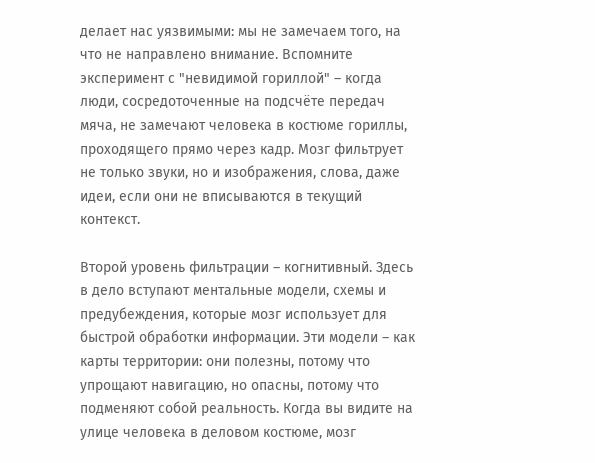делает нас уязвимыми: мы не замечаем того, на что не направлено внимание. Вспомните эксперимент с "невидимой гориллой" – когда люди, сосредоточенные на подсчёте передач мяча, не замечают человека в костюме гориллы, проходящего прямо через кадр. Мозг фильтрует не только звуки, но и изображения, слова, даже идеи, если они не вписываются в текущий контекст.

Второй уровень фильтрации – когнитивный. Здесь в дело вступают ментальные модели, схемы и предубеждения, которые мозг использует для быстрой обработки информации. Эти модели – как карты территории: они полезны, потому что упрощают навигацию, но опасны, потому что подменяют собой реальность. Когда вы видите на улице человека в деловом костюме, мозг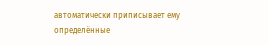автоматически приписывает ему определённые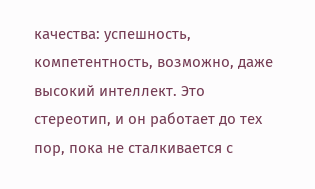качества: успешность, компетентность, возможно, даже высокий интеллект. Это стереотип, и он работает до тех пор, пока не сталкивается с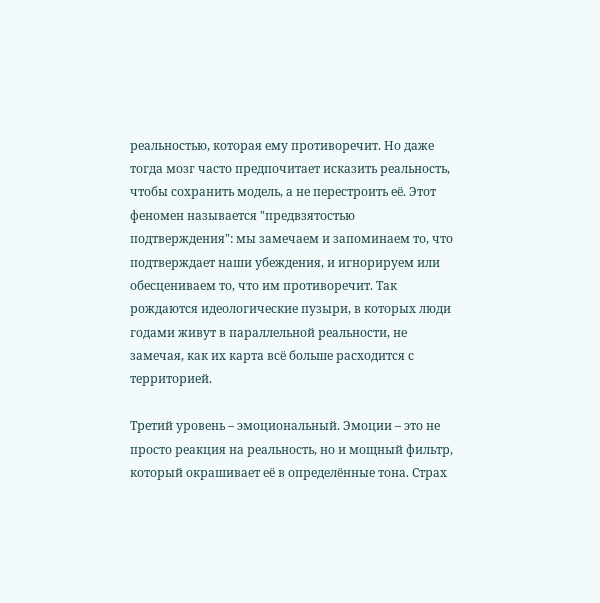реальностью, которая ему противоречит. Но даже тогда мозг часто предпочитает исказить реальность, чтобы сохранить модель, а не перестроить её. Этот феномен называется "предвзятостью подтверждения": мы замечаем и запоминаем то, что подтверждает наши убеждения, и игнорируем или обесцениваем то, что им противоречит. Так рождаются идеологические пузыри, в которых люди годами живут в параллельной реальности, не замечая, как их карта всё больше расходится с территорией.

Третий уровень – эмоциональный. Эмоции – это не просто реакция на реальность, но и мощный фильтр, который окрашивает её в определённые тона. Страх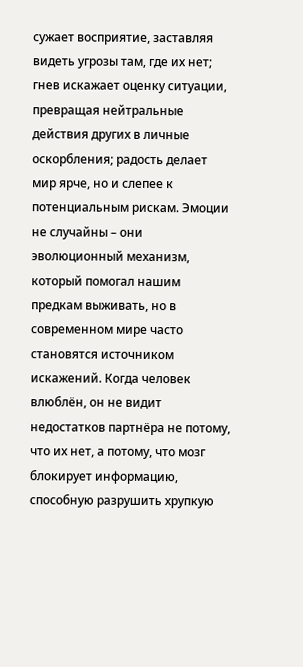сужает восприятие, заставляя видеть угрозы там, где их нет; гнев искажает оценку ситуации, превращая нейтральные действия других в личные оскорбления; радость делает мир ярче, но и слепее к потенциальным рискам. Эмоции не случайны – они эволюционный механизм, который помогал нашим предкам выживать, но в современном мире часто становятся источником искажений. Когда человек влюблён, он не видит недостатков партнёра не потому, что их нет, а потому, что мозг блокирует информацию, способную разрушить хрупкую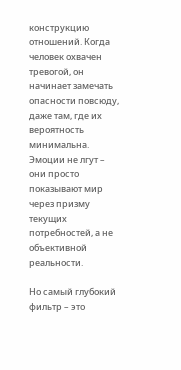конструкцию отношений. Когда человек охвачен тревогой, он начинает замечать опасности повсюду, даже там, где их вероятность минимальна. Эмоции не лгут – они просто показывают мир через призму текущих потребностей, а не объективной реальности.

Но самый глубокий фильтр – это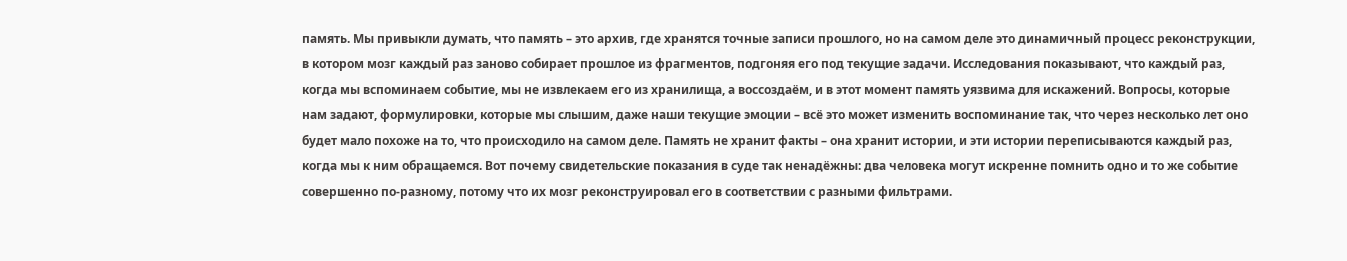память. Мы привыкли думать, что память – это архив, где хранятся точные записи прошлого, но на самом деле это динамичный процесс реконструкции, в котором мозг каждый раз заново собирает прошлое из фрагментов, подгоняя его под текущие задачи. Исследования показывают, что каждый раз, когда мы вспоминаем событие, мы не извлекаем его из хранилища, а воссоздаём, и в этот момент память уязвима для искажений. Вопросы, которые нам задают, формулировки, которые мы слышим, даже наши текущие эмоции – всё это может изменить воспоминание так, что через несколько лет оно будет мало похоже на то, что происходило на самом деле. Память не хранит факты – она хранит истории, и эти истории переписываются каждый раз, когда мы к ним обращаемся. Вот почему свидетельские показания в суде так ненадёжны: два человека могут искренне помнить одно и то же событие совершенно по-разному, потому что их мозг реконструировал его в соответствии с разными фильтрами.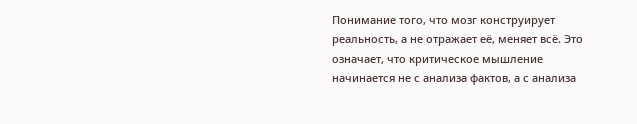Понимание того, что мозг конструирует реальность, а не отражает её, меняет всё. Это означает, что критическое мышление начинается не с анализа фактов, а с анализа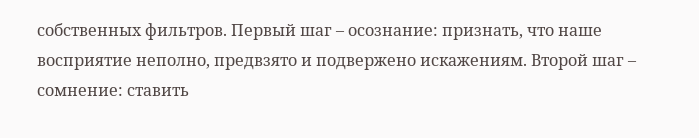собственных фильтров. Первый шаг – осознание: признать, что наше восприятие неполно, предвзято и подвержено искажениям. Второй шаг – сомнение: ставить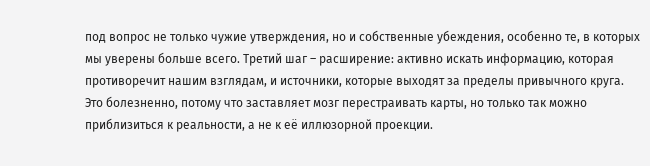под вопрос не только чужие утверждения, но и собственные убеждения, особенно те, в которых мы уверены больше всего. Третий шаг – расширение: активно искать информацию, которая противоречит нашим взглядам, и источники, которые выходят за пределы привычного круга. Это болезненно, потому что заставляет мозг перестраивать карты, но только так можно приблизиться к реальности, а не к её иллюзорной проекции.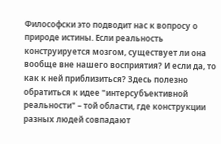Философски это подводит нас к вопросу о природе истины. Если реальность конструируется мозгом, существует ли она вообще вне нашего восприятия? И если да, то как к ней приблизиться? Здесь полезно обратиться к идее "интерсубъективной реальности" – той области, где конструкции разных людей совпадают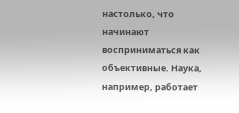настолько, что начинают восприниматься как объективные. Наука, например, работает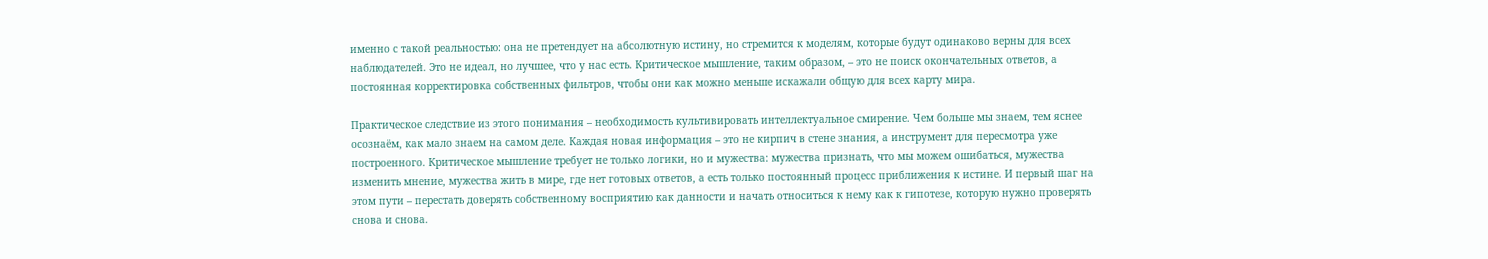именно с такой реальностью: она не претендует на абсолютную истину, но стремится к моделям, которые будут одинаково верны для всех наблюдателей. Это не идеал, но лучшее, что у нас есть. Критическое мышление, таким образом, – это не поиск окончательных ответов, а постоянная корректировка собственных фильтров, чтобы они как можно меньше искажали общую для всех карту мира.

Практическое следствие из этого понимания – необходимость культивировать интеллектуальное смирение. Чем больше мы знаем, тем яснее осознаём, как мало знаем на самом деле. Каждая новая информация – это не кирпич в стене знания, а инструмент для пересмотра уже построенного. Критическое мышление требует не только логики, но и мужества: мужества признать, что мы можем ошибаться, мужества изменить мнение, мужества жить в мире, где нет готовых ответов, а есть только постоянный процесс приближения к истине. И первый шаг на этом пути – перестать доверять собственному восприятию как данности и начать относиться к нему как к гипотезе, которую нужно проверять снова и снова.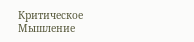Критическое Мышление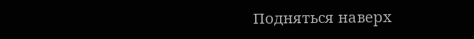Подняться наверх